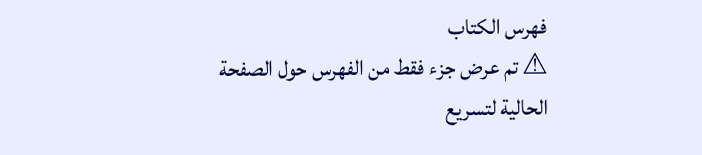فهرس الكتاب
⚠ تم عرض جزء فقط من الفهرس حول الصفحة الحالية لتسريع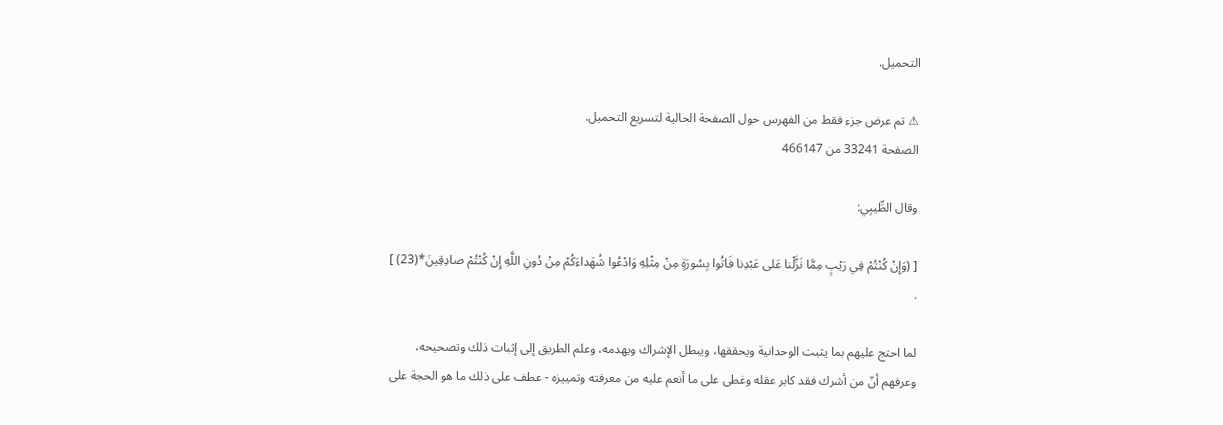التحميل.

⚠ تم عرض جزء فقط من الفهرس حول الصفحة الحالية لتسريع التحميل.
الصفحة 33241 من 466147

وقال الطِّيبِي:

[ (وَإِنْ كُنْتُمْ فِي رَيْبٍ مِمَّا نَزَّلْنا عَلى عَبْدِنا فَاتُوا بِسُورَةٍ مِنْ مِثْلِهِ وَادْعُوا شُهَداءَكُمْ مِنْ دُونِ اللَّهِ إِنْ كُنْتُمْ صادِقِينَ*(23) ] .

لما احتج عليهم بما يثبت الوحدانية ويحققها، ويبطل الإشراك ويهدمه، وعلم الطريق إلى إثبات ذلك وتصحيحه، وعرفهم أنّ من أشرك فقد كابر عقله وغطى على ما أنعم عليه من معرفته وتمييزه - عطف على ذلك ما هو الحجة على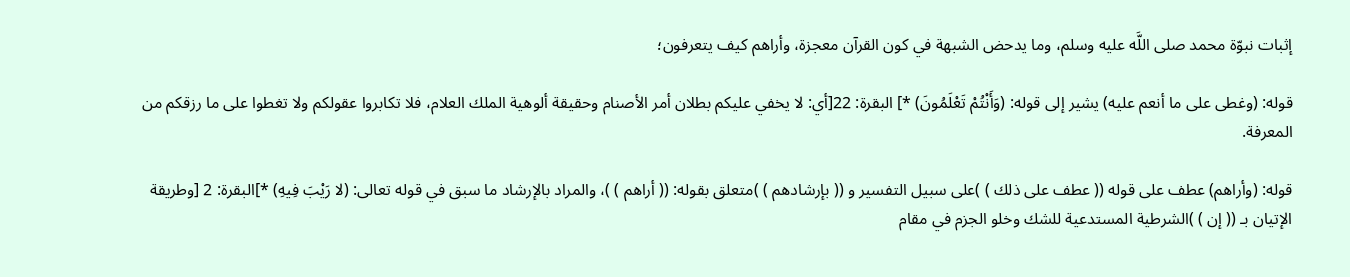إثبات نبوّة محمد صلى اللَّه عليه وسلم، وما يدحض الشبهة في كون القرآن معجزة، وأراهم كيف يتعرفون؛

قوله: (وغطى على ما أنعم عليه) يشير إلى قوله: (وَأَنْتُمْ تَعْلَمُونَ) *] البقرة: 22[أي: لا يخفي عليكم بطلان أمر الأصنام وحقيقة ألوهية الملك العلام، فلا تكابروا عقولكم ولا تغطوا على ما رزقكم من المعرفة.

قوله: (وأراهم) عطف على قوله (( عطف على ذلك ) )على سبيل التفسير و (( بإرشادهم ) )متعلق بقوله: (( أراهم ) )، والمراد بالإرشاد ما سبق في قوله تعالى: (لا رَيْبَ فِيهِ) *]البقرة: 2 [وطريقة الإتيان بـ (( إن ) )الشرطية المستدعية للشك وخلو الجزم في مقام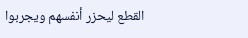القطع ليحزر أنفسهم ويجربوا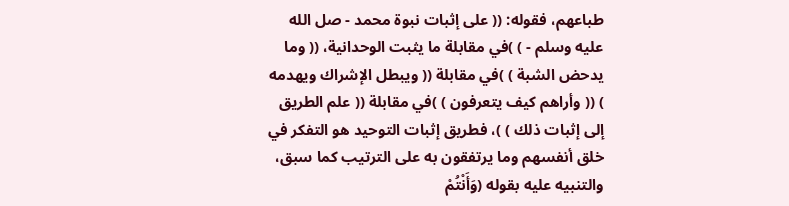طباعهم، فقوله: (( على إثبات نبوة محمد - صل الله عليه وسلم - ) )في مقابلة ما يثبت الوحدانية، (( وما يدحض الشبة ) )في مقابلة (( ويبطل الإشراك ويهدمه ) (( وأراهم كيف يتعرفون ) )في مقابلة (( علم الطريق إلى إثبات ذلك ) )، فطريق إثبات التوحيد هو التفكر في خلق أنفسهم وما يرتفقون به على الترتيب كما سبق، والتنبيه عليه بقوله (وَأَنْتُمْ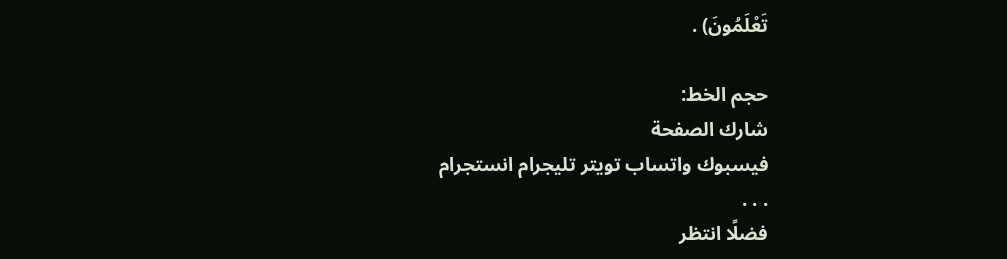تَعْلَمُونَ) .

حجم الخط:
شارك الصفحة
فيسبوك واتساب تويتر تليجرام انستجرام
. . .
فضلًا انتظر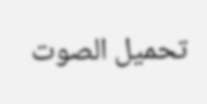تحميل الصوت